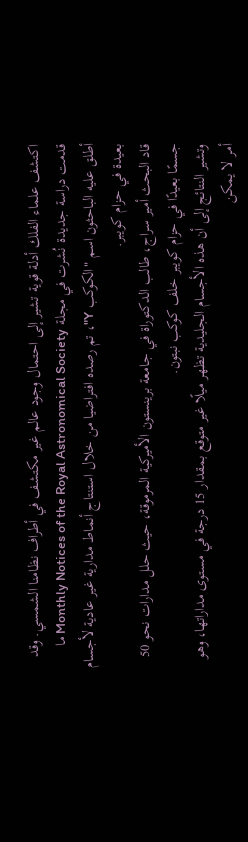اكتشف علماء الفلك أدلة قوية تشير إلى احتمال وجود عالم غير مكتشف في أطراف نظامنا الشمسي. وقد قدمت دراسة جديدة نُشرت في مجلة Monthly Notices of the Royal Astronomical Society ما أطلق عليه الباحثون اسم "الكوكب Y"، تم رصده افتراضيا من خلال استنتاج أنماط مدارية غير عادية لأجسام بعيدة في حزام كويبر.
قاد البحث أمير سراج، طالب الدكتوراة في جامعة برينستون الأميركية المرموقة، حيث حلل مدارات نحو 50 جسمًا بعيدًا في حزام كويبر خلف كوكب نبتون.
وتشير النتائج إلى أن هذه الأجسام الجليدية تظهر ميلًا غير متوقع بمقدار 15 درجة في مستوى مداراتها، وهو أمر لا يمكن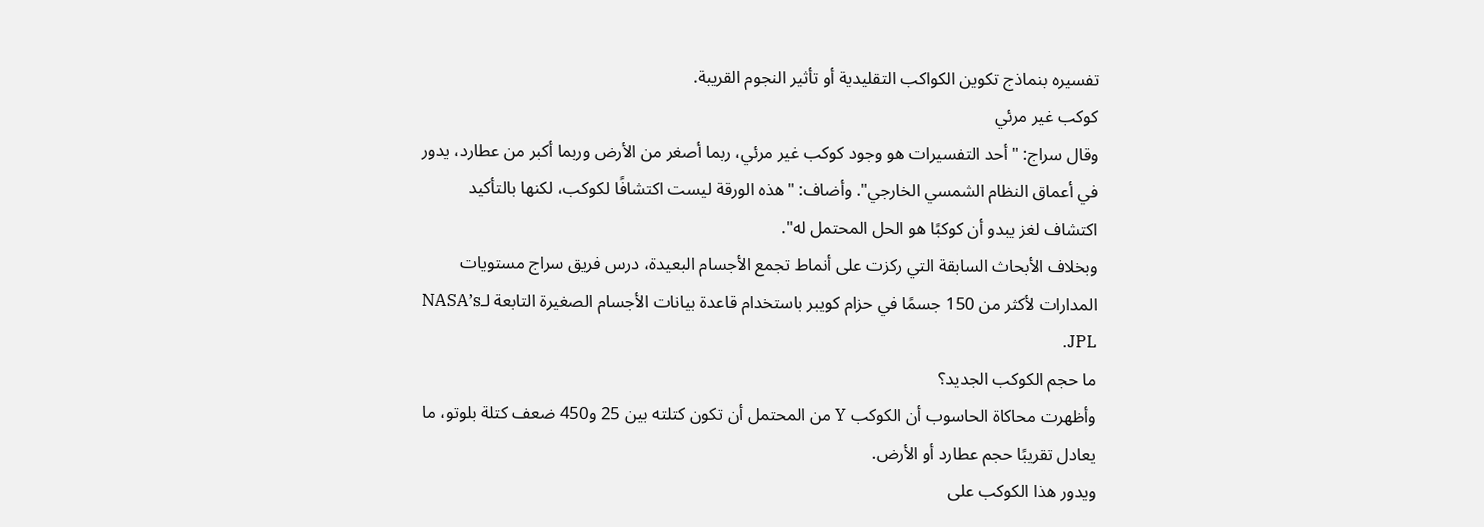تفسيره بنماذج تكوين الكواكب التقليدية أو تأثير النجوم القريبة.
كوكب غير مرئي
وقال سراج: "أحد التفسيرات هو وجود كوكب غير مرئي، ربما أصغر من الأرض وربما أكبر من عطارد، يدور في أعماق النظام الشمسي الخارجي". وأضاف: "هذه الورقة ليست اكتشافًا لكوكب، لكنها بالتأكيد اكتشاف لغز يبدو أن كوكبًا هو الحل المحتمل له".
وبخلاف الأبحاث السابقة التي ركزت على أنماط تجمع الأجسام البعيدة، درس فريق سراج مستويات المدارات لأكثر من 150 جسمًا في حزام كويبر باستخدام قاعدة بيانات الأجسام الصغيرة التابعة لـNASA’s JPL.
ما حجم الكوكب الجديد؟
وأظهرت محاكاة الحاسوب أن الكوكب Y من المحتمل أن تكون كتلته بين 25 و450 ضعف كتلة بلوتو، ما يعادل تقريبًا حجم عطارد أو الأرض.
ويدور هذا الكوكب على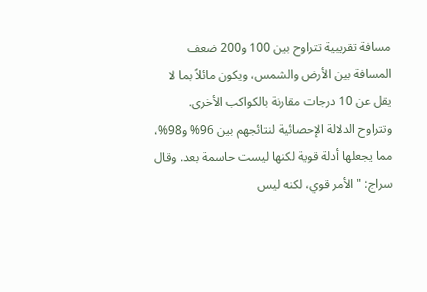مسافة تقريبية تتراوح بين 100 و200 ضعف المسافة بين الأرض والشمس، ويكون مائلاً بما لا يقل عن 10 درجات مقارنة بالكواكب الأخرى.
وتتراوح الدلالة الإحصائية لنتائجهم بين 96% و98%، مما يجعلها أدلة قوية لكنها ليست حاسمة بعد. وقال سراج: "الأمر قوي، لكنه ليس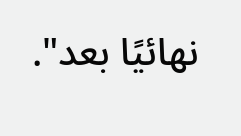نهائيًا بعد".